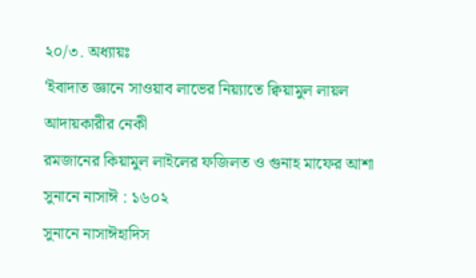২০/৩. অধ্যায়ঃ
'ইবাদাত জ্ঞানে সাওয়াব লাভের নিয়্যাতে ক্বিয়ামুল লায়ল আদায়কারীর নেকী
রমজানের কিয়ামুল লাইলের ফজিলত ও গুনাহ মাফের আশা
সুনানে নাসাঈ : ১৬০২
সুনানে নাসাঈহাদিস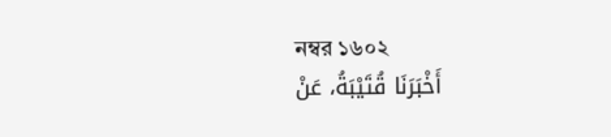নম্বর ১৬০২
أَخْبَرَنَا قُتَيْبَةُ، عَنْ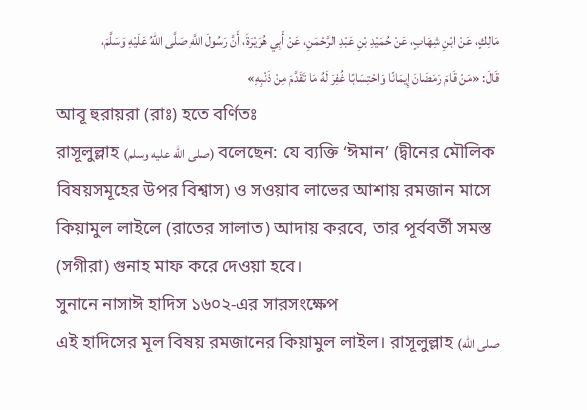مَالِكٍ، عَنْ ابْنِ شِهَابٍ، عَنْ حُمَيْدِ بْنِ عَبْدِ الرَّحْمَنِ، عَنْ أَبِي هُرَيْرَةَ، أَنَّ رَسُولَ اللَّهِ صَلَّى اللهُ عَلَيْهِ وَسَلَّمَ، قَالَ: «مَنْ قَامَ رَمَضَانَ إِيمَانًا وَاحْتِسَابًا غُفِرَ لَهُ مَا تَقَدَّمَ مِنْ ذَنْبِهِ»
আবূ হুরায়রা (রাঃ) হতে বর্ণিতঃ
রাসূলুল্লাহ (صلى الله عليه وسلم) বলেছেন: যে ব্যক্তি ‘ঈমান’ (দ্বীনের মৌলিক বিষয়সমূহের উপর বিশ্বাস) ও সওয়াব লাভের আশায় রমজান মাসে কিয়ামুল লাইলে (রাতের সালাত) আদায় করবে, তার পূর্ববর্তী সমস্ত (সগীরা) গুনাহ মাফ করে দেওয়া হবে।
সুনানে নাসাঈ হাদিস ১৬০২-এর সারসংক্ষেপ
এই হাদিসের মূল বিষয় রমজানের কিয়ামুল লাইল। রাসূলুল্লাহ (صلى الله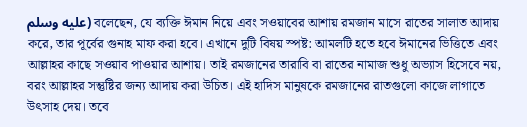عليه وسلم) বলেছেন, যে ব্যক্তি ঈমান নিয়ে এবং সওয়াবের আশায় রমজান মাসে রাতের সালাত আদায় করে, তার পূর্বের গুনাহ মাফ করা হবে। এখানে দুটি বিষয় স্পষ্ট: আমলটি হতে হবে ঈমানের ভিত্তিতে এবং আল্লাহর কাছে সওয়াব পাওয়ার আশায়। তাই রমজানের তারাবি বা রাতের নামাজ শুধু অভ্যাস হিসেবে নয়, বরং আল্লাহর সন্তুষ্টির জন্য আদায় করা উচিত। এই হাদিস মানুষকে রমজানের রাতগুলো কাজে লাগাতে উৎসাহ দেয়। তবে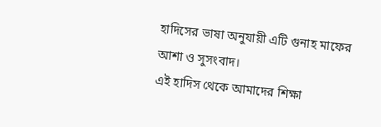হাদিসের ভাষা অনুযায়ী এটি গুনাহ মাফের আশা ও সুসংবাদ।
এই হাদিস থেকে আমাদের শিক্ষা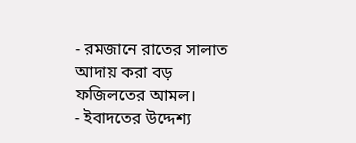- রমজানে রাতের সালাত আদায় করা বড় ফজিলতের আমল।
- ইবাদতের উদ্দেশ্য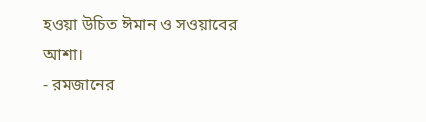হওয়া উচিত ঈমান ও সওয়াবের আশা।
- রমজানের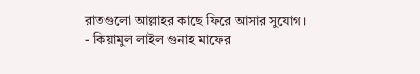রাতগুলো আল্লাহর কাছে ফিরে আসার সুযোগ।
- কিয়ামুল লাইল গুনাহ মাফের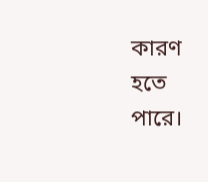কারণ হতে পারে।